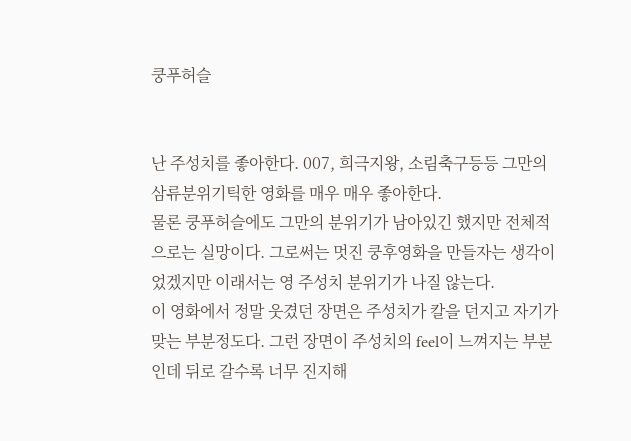쿵푸허슬


난 주성치를 좋아한다. 007, 희극지왕, 소림축구등등 그만의 삼류분위기틱한 영화를 매우 매우 좋아한다.
물론 쿵푸허슬에도 그만의 분위기가 남아있긴 했지만 전체적으로는 실망이다. 그로써는 멋진 쿵후영화을 만들자는 생각이었겠지만 이래서는 영 주성치 분위기가 나질 않는다.
이 영화에서 정말 웃겼던 장면은 주성치가 칼을 던지고 자기가 맞는 부분정도다. 그런 장면이 주성치의 feel이 느껴지는 부분인데 뒤로 갈수록 너무 진지해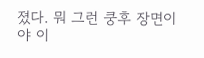졌다. 뭐 그런 쿵후 장면이야 이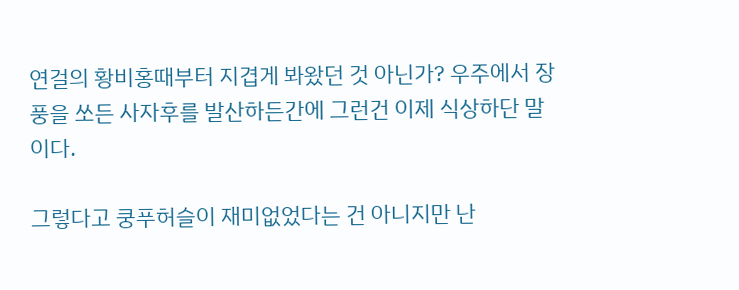연걸의 황비홍때부터 지겹게 봐왔던 것 아닌가? 우주에서 장풍을 쏘든 사자후를 발산하든간에 그런건 이제 식상하단 말이다.

그렇다고 쿵푸허슬이 재미없었다는 건 아니지만 난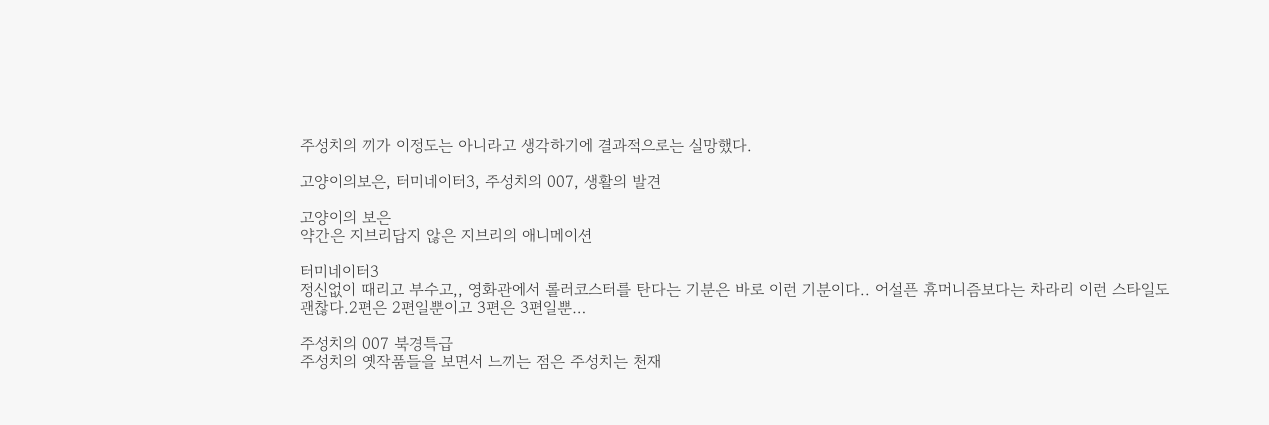주성치의 끼가 이정도는 아니라고 생각하기에 결과적으로는 실망했다.

고양이의보은, 터미네이터3, 주성치의 007, 생활의 발견

고양이의 보은
약간은 지브리답지 않은 지브리의 애니메이션

터미네이터3
정신없이 때리고 부수고,, 영화관에서 롤러코스터를 탄다는 기분은 바로 이런 기분이다.. 어설픈 휴머니즘보다는 차라리 이런 스타일도 괜찮다.2편은 2편일뿐이고 3편은 3편일뿐…

주성치의 007 북경특급
주성치의 옛작품들을 보면서 느끼는 점은 주성치는 천재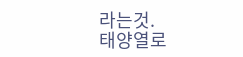라는것.
태양열로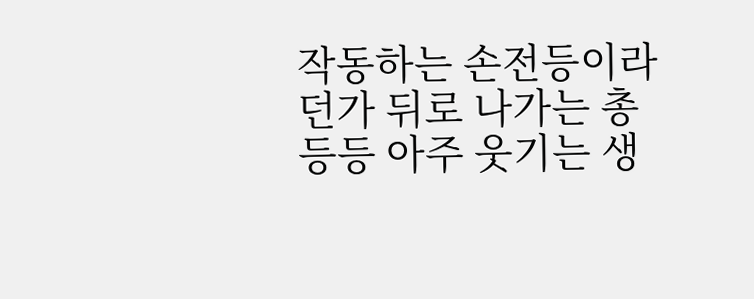작동하는 손전등이라던가 뒤로 나가는 총등등 아주 웃기는 생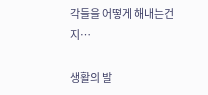각들을 어떻게 해내는건지…

생활의 발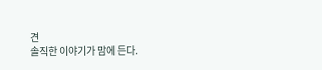견
솔직한 이야기가 맘에 든다.